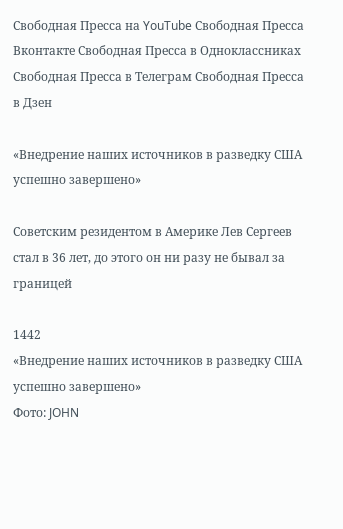Свободная Пресса на YouTube Свободная Пресса Вконтакте Свободная Пресса в Одноклассниках Свободная Пресса в Телеграм Свободная Пресса в Дзен

«Внедрение наших источников в разведку США успешно завершено»

Советским резидентом в Америке Лев Сергеев стал в 36 лет, до этого он ни разу не бывал за границей

1442
«Внедрение наших источников в разведку США успешно завершено»
Фото: JOHN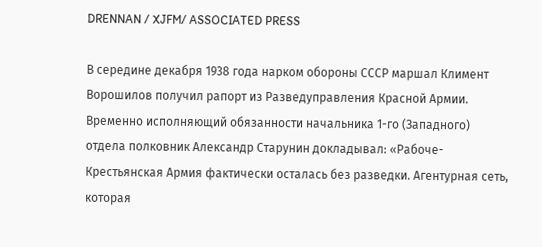DRENNAN / XJFM/ ASSOCIATED PRESS

В середине декабря 1938 года нарком обороны СССР маршал Климент Ворошилов получил рапорт из Разведуправления Красной Армии. Временно исполняющий обязанности начальника 1-го (Западного) отдела полковник Александр Старунин докладывал: «Рабоче-Крестьянская Армия фактически осталась без разведки. Агентурная сеть, которая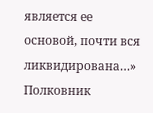является ее основой, почти вся ликвидирована…» Полковник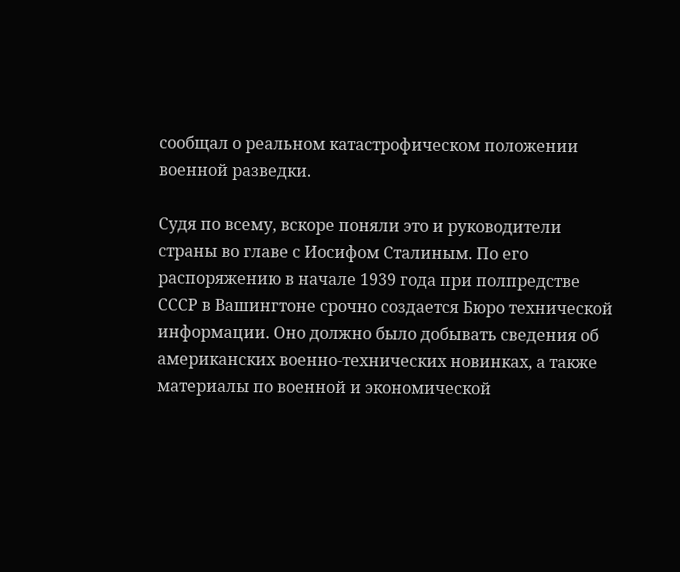сообщал о реальном катастрофическом положении военной разведки.

Судя по всему, вскоре поняли это и руководители страны во главе с Иосифом Сталиным. По его распоряжению в начале 1939 года при полпредстве СССР в Вашингтоне срочно создается Бюро технической информации. Оно должно было добывать сведения об американских военно-технических новинках, а также материалы по военной и экономической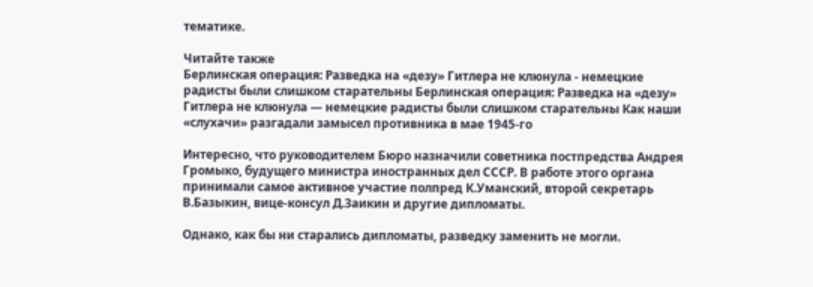тематике.

Читайте также
Берлинская операция: Разведка на «дезу» Гитлера не клюнула - немецкие радисты были слишком старательны Берлинская операция: Разведка на «дезу» Гитлера не клюнула — немецкие радисты были слишком старательны Как наши «слухачи» разгадали замысел противника в мае 1945-го

Интересно, что руководителем Бюро назначили советника постпредства Андрея Громыко, будущего министра иностранных дел СССР. В работе этого органа принимали самое активное участие полпред К.Уманский, второй секретарь В.Базыкин, вице-консул Д.Заикин и другие дипломаты.

Однако, как бы ни старались дипломаты, разведку заменить не могли.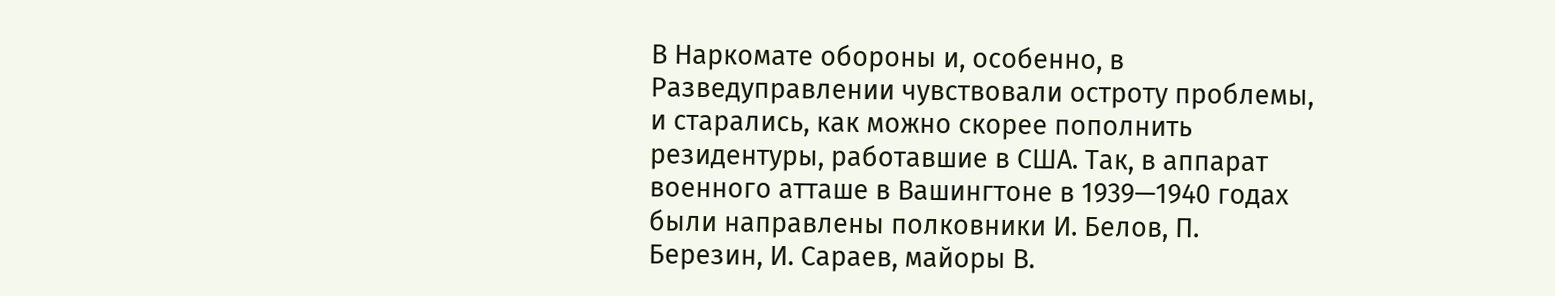В Наркомате обороны и, особенно, в Разведуправлении чувствовали остроту проблемы, и старались, как можно скорее пополнить резидентуры, работавшие в США. Так, в аппарат военного атташе в Вашингтоне в 1939—1940 годах были направлены полковники И. Белов, П. Березин, И. Сараев, майоры В.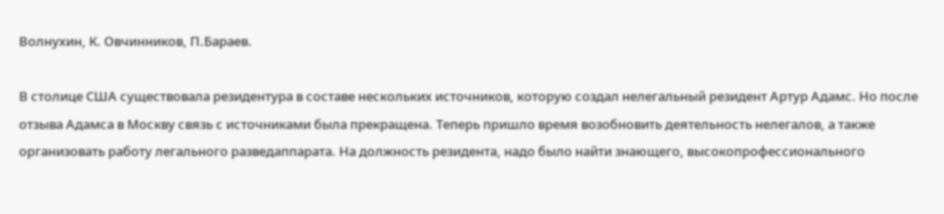Волнухин, К. Овчинников, П.Бараев.

В столице США существовала резидентура в составе нескольких источников, которую создал нелегальный резидент Артур Адамс. Но после отзыва Адамса в Москву связь с источниками была прекращена. Теперь пришло время возобновить деятельность нелегалов, а также организовать работу легального разведаппарата. На должность резидента, надо было найти знающего, высокопрофессионального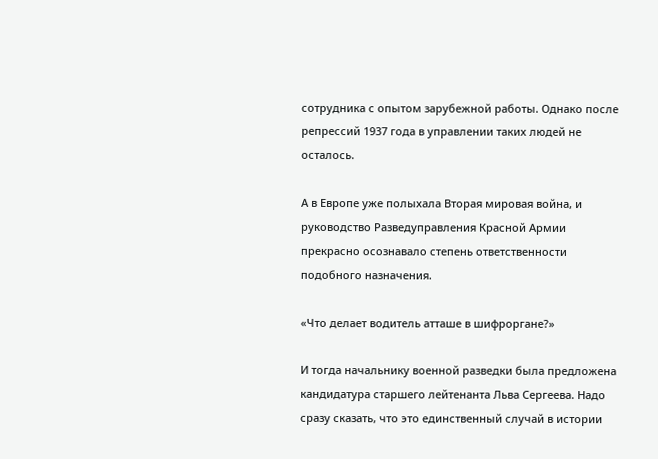сотрудника с опытом зарубежной работы. Однако после репрессий 1937 года в управлении таких людей не осталось.

А в Европе уже полыхала Вторая мировая война, и руководство Разведуправления Красной Армии прекрасно осознавало степень ответственности подобного назначения.

«Что делает водитель атташе в шифроргане?»

И тогда начальнику военной разведки была предложена кандидатура старшего лейтенанта Льва Сергеева. Надо сразу сказать, что это единственный случай в истории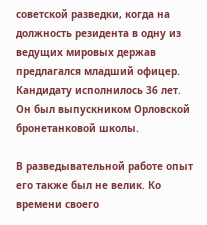советской разведки, когда на должность резидента в одну из ведущих мировых держав предлагался младший офицер. Кандидату исполнилось 36 лет. Он был выпускником Орловской бронетанковой школы.

В разведывательной работе опыт его также был не велик. Ко времени своего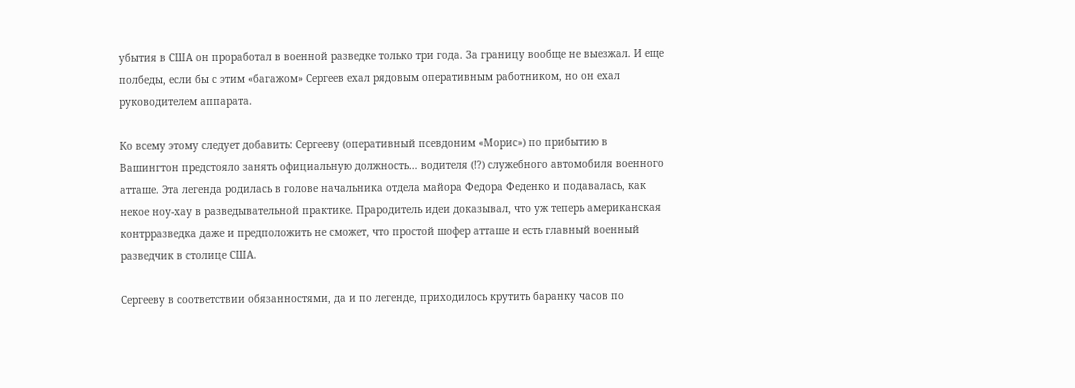убытия в США он проработал в военной разведке только три года. За границу вообще не выезжал. И еще полбеды, если бы с этим «багажом» Сергеев ехал рядовым оперативным работником, но он ехал руководителем аппарата.

Ко всему этому следует добавить: Сергееву (оперативный псевдоним «Морис») по прибытию в Вашингтон предстояло занять официальную должность… водителя (!?) служебного автомобиля военного атташе. Эта легенда родилась в голове начальника отдела майора Федора Феденко и подавалась, как некое ноу-хау в разведывательной практике. Прародитель идеи доказывал, что уж теперь американская контрразведка даже и предположить не сможет, что простой шофер атташе и есть главный военный разведчик в столице США.

Сергееву в соответствии обязанностями, да и по легенде, приходилось крутить баранку часов по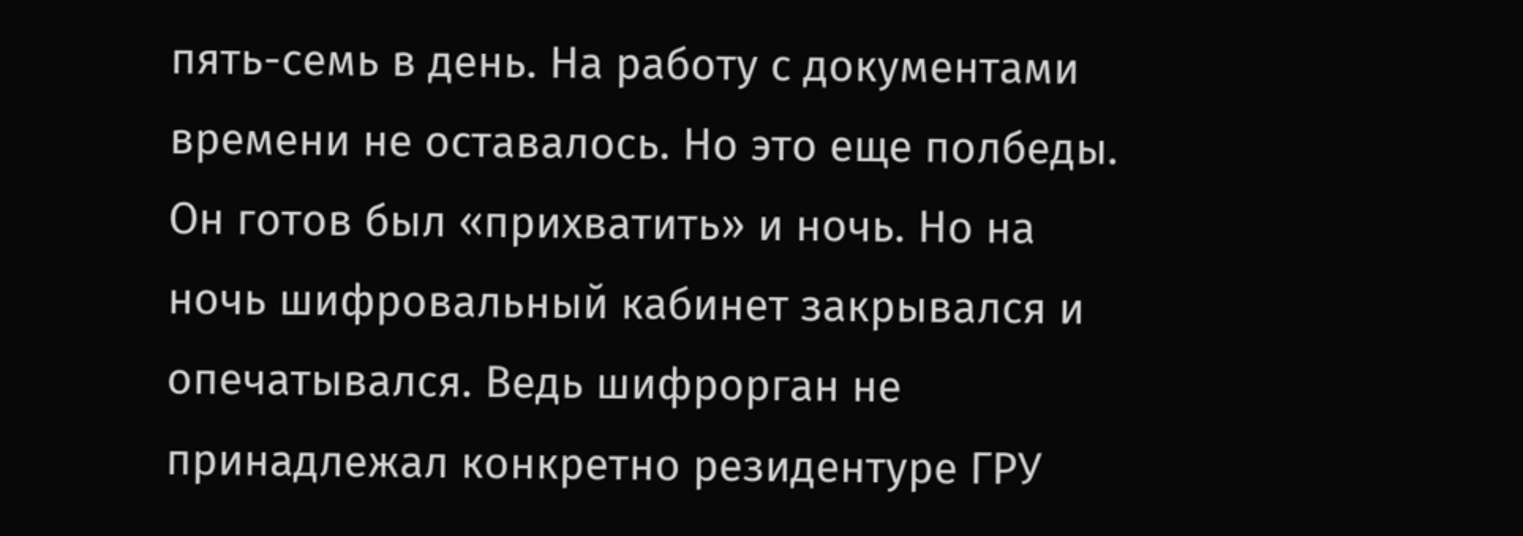пять-семь в день. На работу с документами времени не оставалось. Но это еще полбеды. Он готов был «прихватить» и ночь. Но на ночь шифровальный кабинет закрывался и опечатывался. Ведь шифрорган не принадлежал конкретно резидентуре ГРУ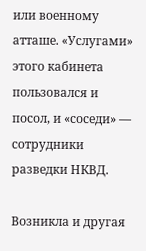или военному атташе. «Услугами» этого кабинета пользовался и посол, и «соседи» — сотрудники разведки НКВД.

Возникла и другая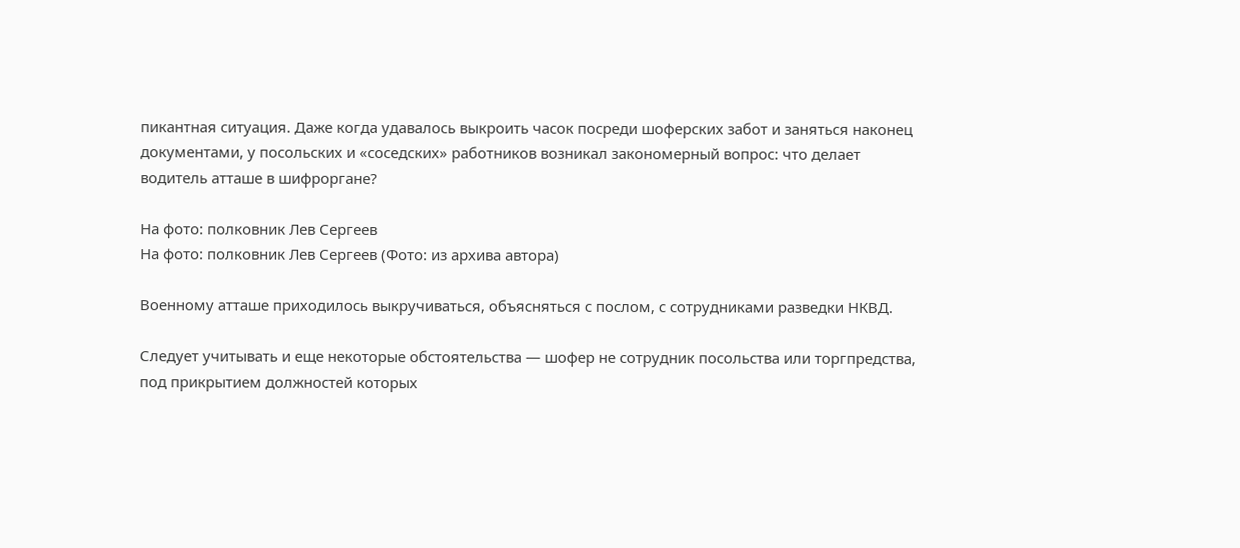пикантная ситуация. Даже когда удавалось выкроить часок посреди шоферских забот и заняться наконец документами, у посольских и «соседских» работников возникал закономерный вопрос: что делает водитель атташе в шифроргане?

На фото: полковник Лев Сергеев
На фото: полковник Лев Сергеев (Фото: из архива автора)

Военному атташе приходилось выкручиваться, объясняться с послом, с сотрудниками разведки НКВД.

Следует учитывать и еще некоторые обстоятельства — шофер не сотрудник посольства или торгпредства, под прикрытием должностей которых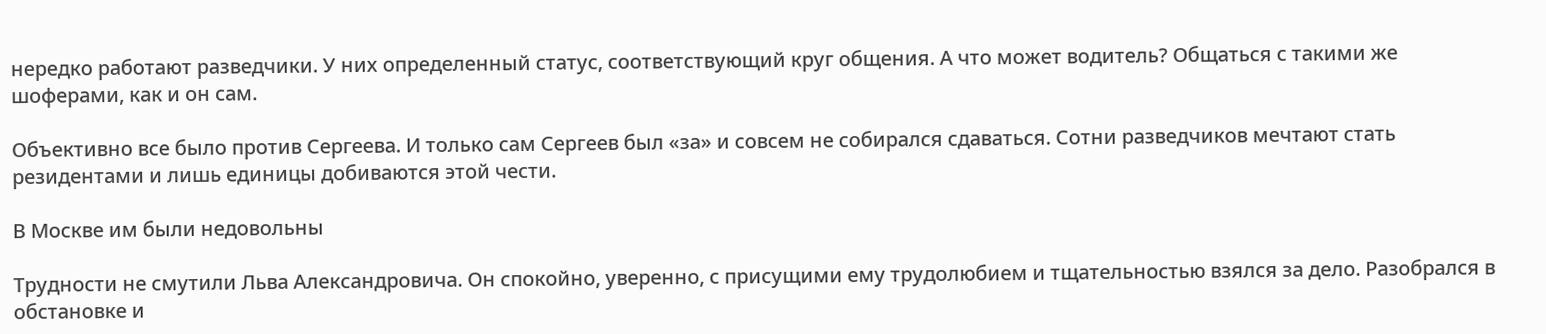нередко работают разведчики. У них определенный статус, соответствующий круг общения. А что может водитель? Общаться с такими же шоферами, как и он сам.

Объективно все было против Сергеева. И только сам Сергеев был «за» и совсем не собирался сдаваться. Сотни разведчиков мечтают стать резидентами и лишь единицы добиваются этой чести.

В Москве им были недовольны

Трудности не смутили Льва Александровича. Он спокойно, уверенно, с присущими ему трудолюбием и тщательностью взялся за дело. Разобрался в обстановке и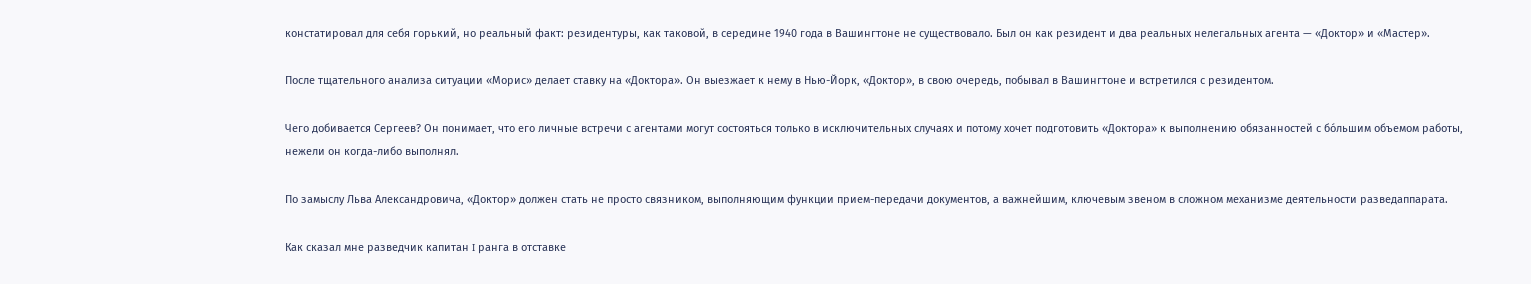констатировал для себя горький, но реальный факт: резидентуры, как таковой, в середине 1940 года в Вашингтоне не существовало. Был он как резидент и два реальных нелегальных агента — «Доктор» и «Мастер».

После тщательного анализа ситуации «Морис» делает ставку на «Доктора». Он выезжает к нему в Нью-Йорк, «Доктор», в свою очередь, побывал в Вашингтоне и встретился с резидентом.

Чего добивается Сергеев? Он понимает, что его личные встречи с агентами могут состояться только в исключительных случаях и потому хочет подготовить «Доктора» к выполнению обязанностей с бóльшим объемом работы, нежели он когда-либо выполнял.

По замыслу Льва Александровича, «Доктор» должен стать не просто связником, выполняющим функции прием-передачи документов, а важнейшим, ключевым звеном в сложном механизме деятельности разведаппарата.

Как сказал мне разведчик капитан I ранга в отставке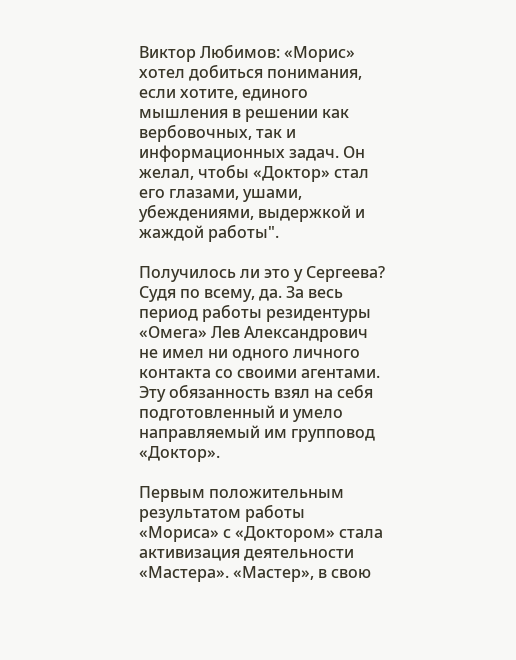Виктор Любимов: «Морис» хотел добиться понимания, если хотите, единого мышления в решении как вербовочных, так и информационных задач. Он желал, чтобы «Доктор» стал его глазами, ушами, убеждениями, выдержкой и жаждой работы".

Получилось ли это у Сергеева? Судя по всему, да. За весь период работы резидентуры «Омега» Лев Александрович не имел ни одного личного контакта со своими агентами. Эту обязанность взял на себя подготовленный и умело направляемый им групповод «Доктор».

Первым положительным результатом работы «Мориса» с «Доктором» стала активизация деятельности «Мастера». «Мастер», в свою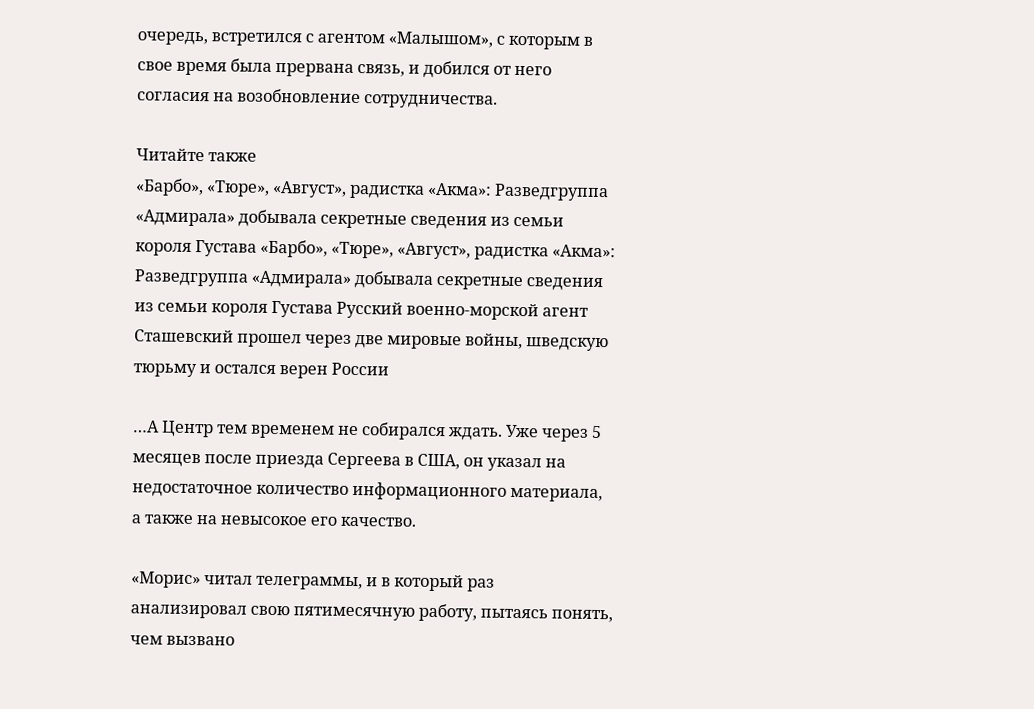очередь, встретился с агентом «Малышом», с которым в свое время была прервана связь, и добился от него согласия на возобновление сотрудничества.

Читайте также
«Барбо», «Тюре», «Август», радистка «Акма»: Разведгруппа «Адмирала» добывала секретные сведения из семьи короля Густава «Барбо», «Тюре», «Август», радистка «Акма»: Разведгруппа «Адмирала» добывала секретные сведения из семьи короля Густава Русский военно-морской агент Сташевский прошел через две мировые войны, шведскую тюрьму и остался верен России

…А Центр тем временем не собирался ждать. Уже через 5 месяцев после приезда Сергеева в США, он указал на недостаточное количество информационного материала, а также на невысокое его качество.

«Морис» читал телеграммы, и в который раз анализировал свою пятимесячную работу, пытаясь понять, чем вызвано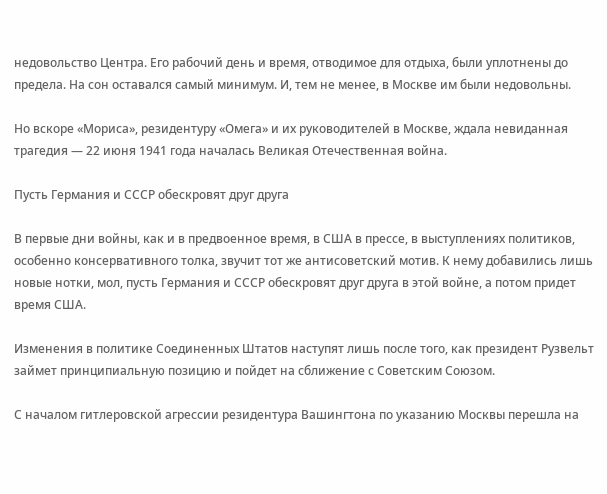недовольство Центра. Его рабочий день и время, отводимое для отдыха, были уплотнены до предела. На сон оставался самый минимум. И, тем не менее, в Москве им были недовольны.

Но вскоре «Мориса», резидентуру «Омега» и их руководителей в Москве, ждала невиданная трагедия — 22 июня 1941 года началась Великая Отечественная война.

Пусть Германия и СССР обескровят друг друга

В первые дни войны, как и в предвоенное время, в США в прессе, в выступлениях политиков, особенно консервативного толка, звучит тот же антисоветский мотив. К нему добавились лишь новые нотки, мол, пусть Германия и СССР обескровят друг друга в этой войне, а потом придет время США.

Изменения в политике Соединенных Штатов наступят лишь после того, как президент Рузвельт займет принципиальную позицию и пойдет на сближение с Советским Союзом.

С началом гитлеровской агрессии резидентура Вашингтона по указанию Москвы перешла на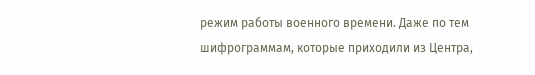режим работы военного времени. Даже по тем шифрограммам, которые приходили из Центра,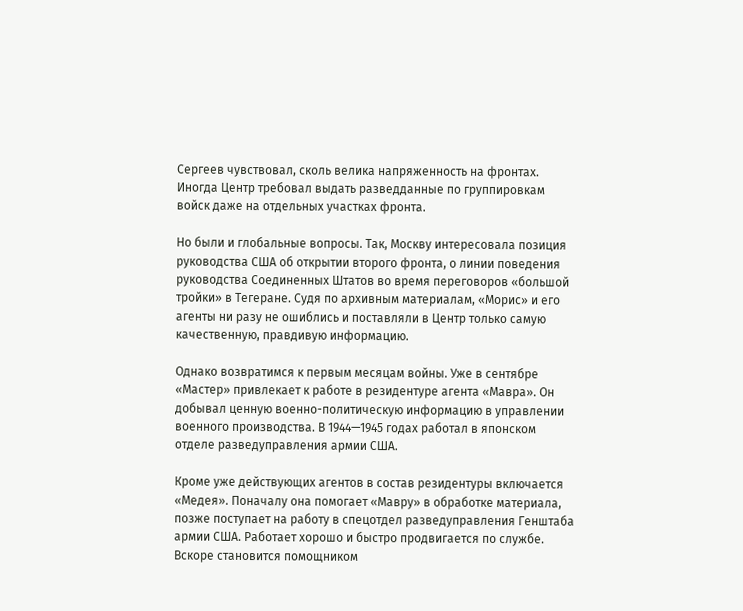Сергеев чувствовал, сколь велика напряженность на фронтах. Иногда Центр требовал выдать разведданные по группировкам войск даже на отдельных участках фронта.

Но были и глобальные вопросы. Так, Москву интересовала позиция руководства США об открытии второго фронта, о линии поведения руководства Соединенных Штатов во время переговоров «большой тройки» в Тегеране. Судя по архивным материалам, «Морис» и его агенты ни разу не ошиблись и поставляли в Центр только самую качественную, правдивую информацию.

Однако возвратимся к первым месяцам войны. Уже в сентябре «Мастер» привлекает к работе в резидентуре агента «Мавра». Он добывал ценную военно-политическую информацию в управлении военного производства. В 1944—1945 годах работал в японском отделе разведуправления армии США.

Кроме уже действующих агентов в состав резидентуры включается «Медея». Поначалу она помогает «Мавру» в обработке материала, позже поступает на работу в спецотдел разведуправления Генштаба армии США. Работает хорошо и быстро продвигается по службе. Вскоре становится помощником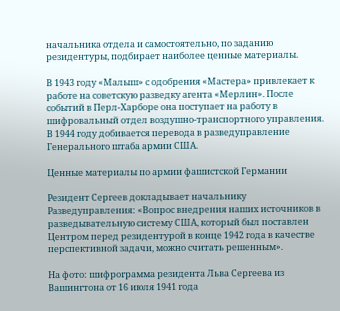начальника отдела и самостоятельно, по заданию резидентуры, подбирает наиболее ценные материалы.

В 1943 году «Малыш» с одобрения «Мастера» привлекает к работе на советскую разведку агента «Мерлин». После событий в Перл-Харборе она поступает на работу в шифровальный отдел воздушно-транспортного управления. В 1944 году добивается перевода в разведуправление Генерального штаба армии США.

Ценные материалы по армии фашистской Германии

Резидент Сергеев докладывает начальнику Разведуправления: «Вопрос внедрения наших источников в разведывательную систему США, который был поставлен Центром перед резидентурой в конце 1942 года в качестве перспективной задачи, можно считать решенным».

На фото: шифрограмма резидента Льва Сергеева из Вашингтона от 16 июля 1941 года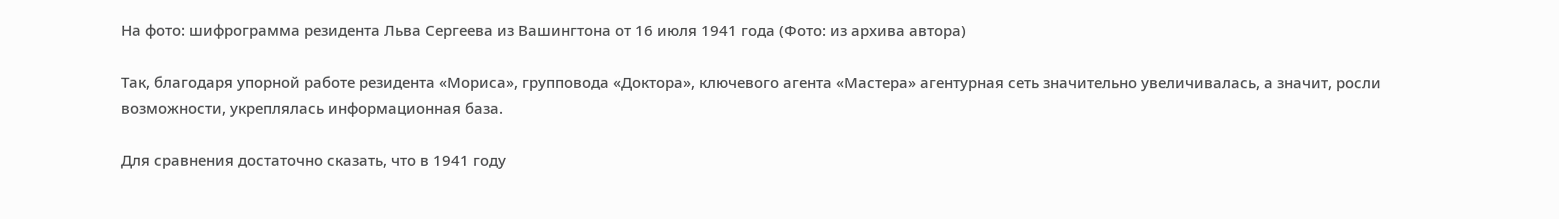На фото: шифрограмма резидента Льва Сергеева из Вашингтона от 16 июля 1941 года (Фото: из архива автора)

Так, благодаря упорной работе резидента «Мориса», групповода «Доктора», ключевого агента «Мастера» агентурная сеть значительно увеличивалась, а значит, росли возможности, укреплялась информационная база.

Для сравнения достаточно сказать, что в 1941 году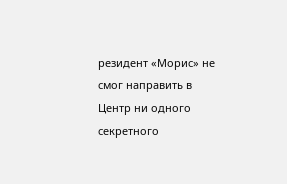резидент «Морис» не смог направить в Центр ни одного секретного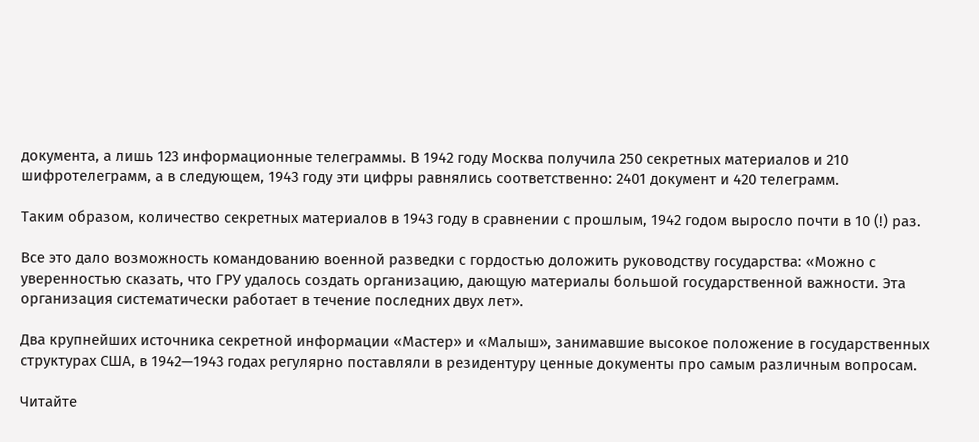документа, а лишь 123 информационные телеграммы. В 1942 году Москва получила 250 секретных материалов и 210 шифротелеграмм, а в следующем, 1943 году эти цифры равнялись соответственно: 2401 документ и 420 телеграмм.

Таким образом, количество секретных материалов в 1943 году в сравнении с прошлым, 1942 годом выросло почти в 10 (!) раз.

Все это дало возможность командованию военной разведки с гордостью доложить руководству государства: «Можно с уверенностью сказать, что ГРУ удалось создать организацию, дающую материалы большой государственной важности. Эта организация систематически работает в течение последних двух лет».

Два крупнейших источника секретной информации «Мастер» и «Малыш», занимавшие высокое положение в государственных структурах США, в 1942—1943 годах регулярно поставляли в резидентуру ценные документы про самым различным вопросам.

Читайте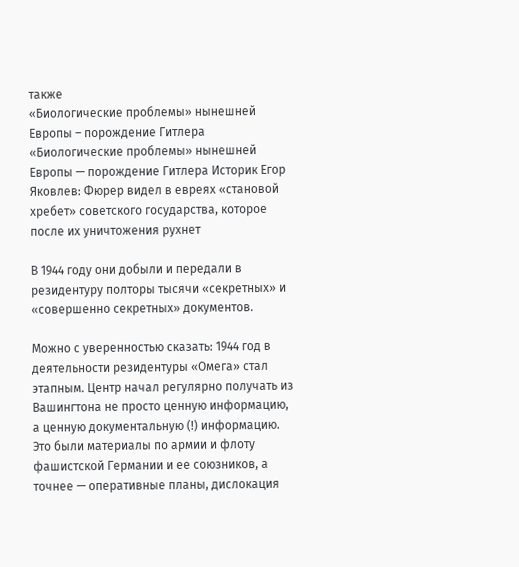также
«Биологические проблемы» нынешней Европы – порождение Гитлера «Биологические проблемы» нынешней Европы — порождение Гитлера Историк Егор Яковлев: Фюрер видел в евреях «становой хребет» советского государства, которое после их уничтожения рухнет

В 1944 году они добыли и передали в резидентуру полторы тысячи «секретных» и «совершенно секретных» документов.

Можно с уверенностью сказать: 1944 год в деятельности резидентуры «Омега» стал этапным. Центр начал регулярно получать из Вашингтона не просто ценную информацию, а ценную документальную (!) информацию. Это были материалы по армии и флоту фашистской Германии и ее союзников, а точнее — оперативные планы, дислокация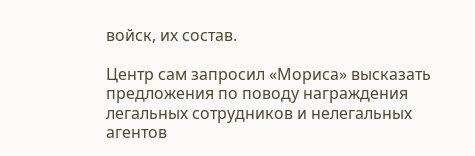войск, их состав.

Центр сам запросил «Мориса» высказать предложения по поводу награждения легальных сотрудников и нелегальных агентов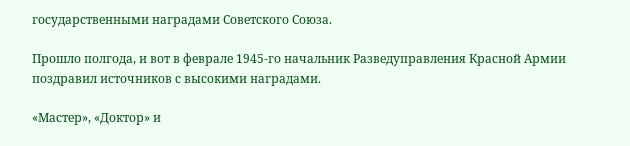государственными наградами Советского Союза.

Прошло полгода, и вот в феврале 1945-го начальник Разведуправления Красной Армии поздравил источников с высокими наградами.

«Мастер», «Доктор» и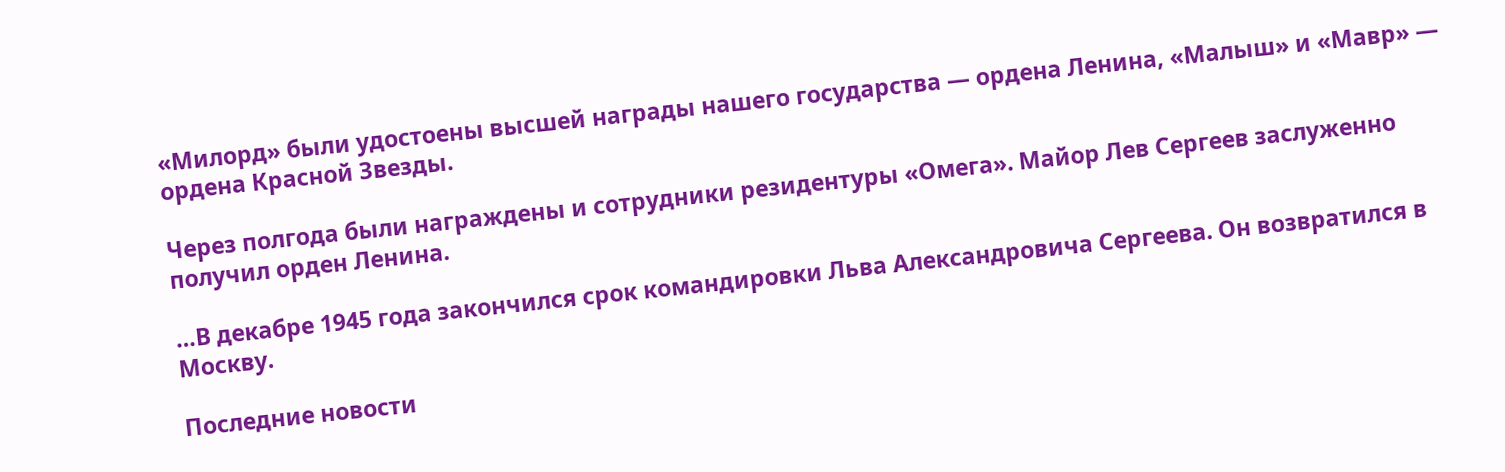«Милорд» были удостоены высшей награды нашего государства — ордена Ленина, «Малыш» и «Мавр» — ордена Красной Звезды.

Через полгода были награждены и сотрудники резидентуры «Омега». Майор Лев Сергеев заслуженно получил орден Ленина.

…В декабре 1945 года закончился срок командировки Льва Александровича Сергеева. Он возвратился в Москву.

Последние новости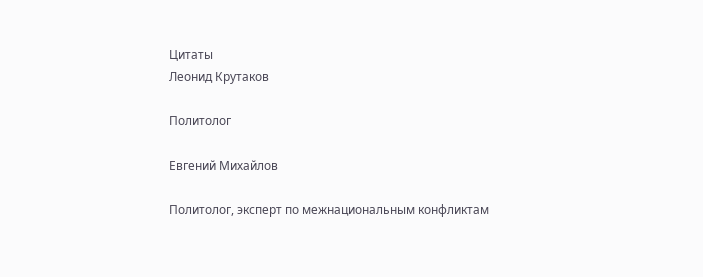Цитаты
Леонид Крутаков

Политолог

Евгений Михайлов

Политолог, эксперт по межнациональным конфликтам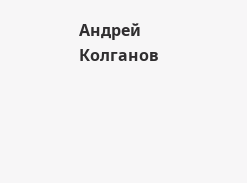Андрей Колганов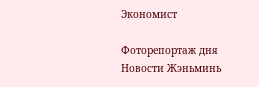Экономист

Фоторепортаж дня
Новости Жэньминь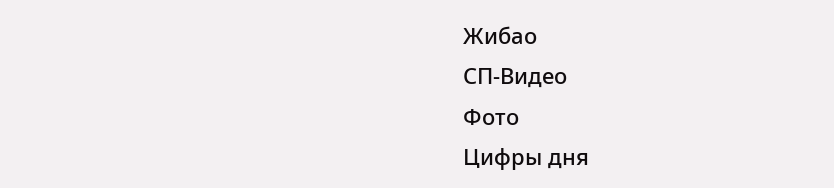Жибао
СП-Видео
Фото
Цифры дня